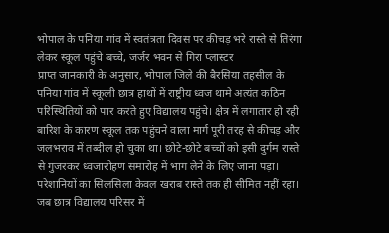भोपाल के पनिया गांव में स्वतंत्रता दिवस पर कीचड़ भरे रास्ते से तिरंगा लेकर स्कूल पहुंचे बच्चे, जर्जर भवन से गिरा प्लास्टर
प्राप्त जानकारी के अनुसार, भोपाल जिले की बैरसिया तहसील के पनिया गांव में स्कूली छात्र हाथों में राष्ट्रीय ध्वज थामे अत्यंत कठिन परिस्थितियों को पार करते हुए विद्यालय पहुंचे। क्षेत्र में लगातार हो रही बारिश के कारण स्कूल तक पहुंचने वाला मार्ग पूरी तरह से कीचड़ और जलभराव में तब्दील हो चुका था। छोटे-छोटे बच्चों को इसी दुर्गम रास्ते से गुजरकर ध्वजारोहण समारोह में भाग लेने के लिए जाना पड़ा।
परेशानियों का सिलसिला केवल खराब रास्ते तक ही सीमित नहीं रहा। जब छात्र विद्यालय परिसर में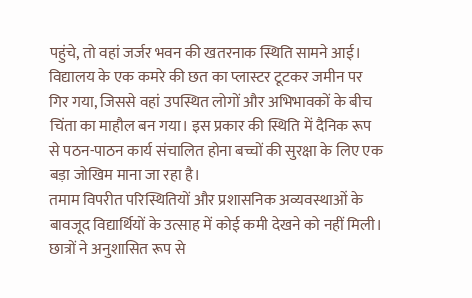पहुंचे, तो वहां जर्जर भवन की खतरनाक स्थिति सामने आई। विद्यालय के एक कमरे की छत का प्लास्टर टूटकर जमीन पर गिर गया, जिससे वहां उपस्थित लोगों और अभिभावकों के बीच चिंता का माहौल बन गया। इस प्रकार की स्थिति में दैनिक रूप से पठन-पाठन कार्य संचालित होना बच्चों की सुरक्षा के लिए एक बड़ा जोखिम माना जा रहा है।
तमाम विपरीत परिस्थितियों और प्रशासनिक अव्यवस्थाओं के बावजूद विद्यार्थियों के उत्साह में कोई कमी देखने को नहीं मिली। छात्रों ने अनुशासित रूप से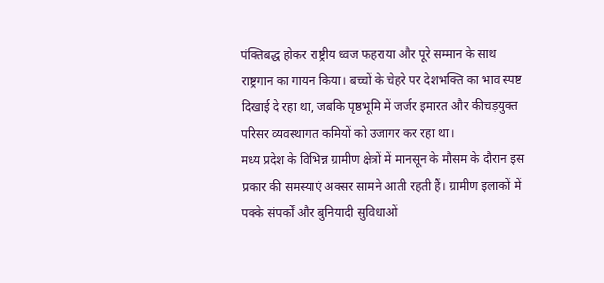पंक्तिबद्ध होकर राष्ट्रीय ध्वज फहराया और पूरे सम्मान के साथ राष्ट्रगान का गायन किया। बच्चों के चेहरे पर देशभक्ति का भाव स्पष्ट दिखाई दे रहा था, जबकि पृष्ठभूमि में जर्जर इमारत और कीचड़युक्त परिसर व्यवस्थागत कमियों को उजागर कर रहा था।
मध्य प्रदेश के विभिन्न ग्रामीण क्षेत्रों में मानसून के मौसम के दौरान इस प्रकार की समस्याएं अक्सर सामने आती रहती हैं। ग्रामीण इलाकों में पक्के संपर्कों और बुनियादी सुविधाओं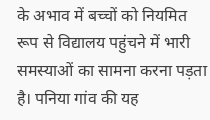के अभाव में बच्चों को नियमित रूप से विद्यालय पहुंचने में भारी समस्याओं का सामना करना पड़ता है। पनिया गांव की यह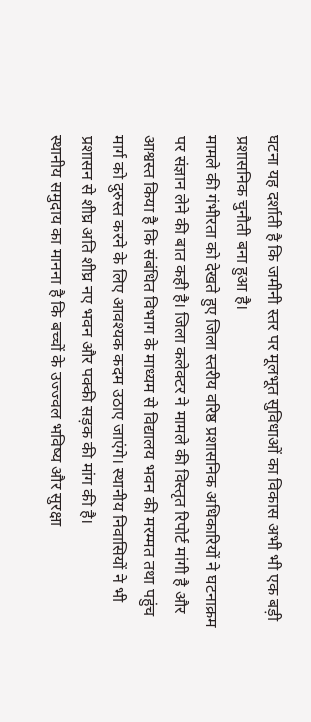घटना यह दर्शाती है कि जमीनी स्तर पर मूलभूत सुविधाओं का विकास अभी भी एक बड़ी प्रशासनिक चुनौती बना हुआ है।
मामले की गंभीरता को देखते हुए जिला स्तरीय वरिष्ठ प्रशासनिक अधिकारियों ने घटनाक्रम पर संज्ञान लेने की बात कही है। जिला कलेक्टर ने मामले की विस्तृत रिपोर्ट मांगी है और आश्वस्त किया है कि संबंधित विभाग के माध्यम से विद्यालय भवन की मरम्मत तथा पहुंच मार्ग को दुरुस्त करने के लिए आवश्यक कदम उठाए जाएंगे। स्थानीय निवासियों ने भी प्रशासन से शीघ्र अति शीघ्र नए भवन और पक्की सड़क की मांग की है।
स्थानीय समुदाय का मानना है कि बच्चों के उज्ज्वल भविष्य और सुरक्षा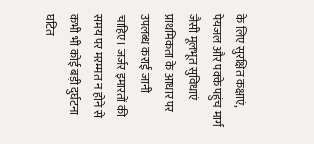के लिए सुरक्षित कक्षाएं, पेयजल और पक्के पहुंच मार्ग जैसी मूलभूत सुविधाएं प्राथमिकता के आधार पर उपलब्ध कराई जानी चाहिए। जर्जर इमारतों की समय पर मरम्मत न होने से कभी भी कोई बड़ी दुर्घटना घटित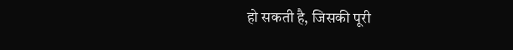हो सकती है, जिसकी पूरी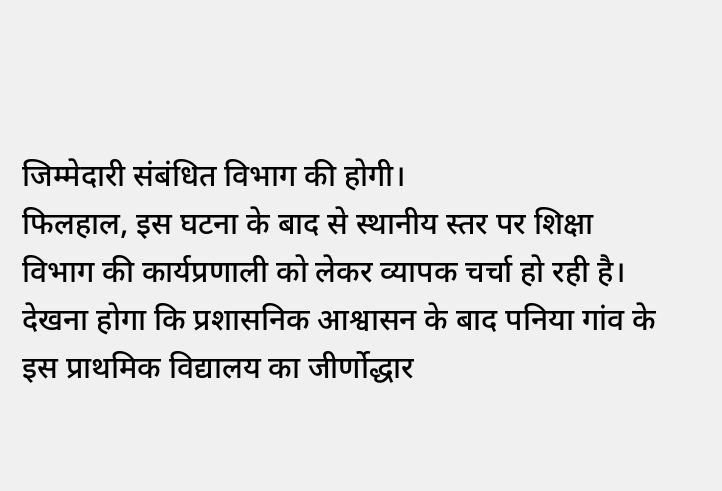जिम्मेदारी संबंधित विभाग की होगी।
फिलहाल, इस घटना के बाद से स्थानीय स्तर पर शिक्षा विभाग की कार्यप्रणाली को लेकर व्यापक चर्चा हो रही है। देखना होगा कि प्रशासनिक आश्वासन के बाद पनिया गांव के इस प्राथमिक विद्यालय का जीर्णोद्धार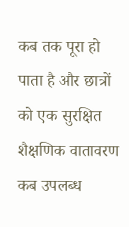कब तक पूरा हो पाता है और छात्रों को एक सुरक्षित शैक्षणिक वातावरण कब उपलब्ध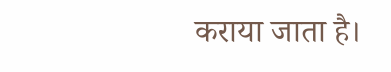कराया जाता है।